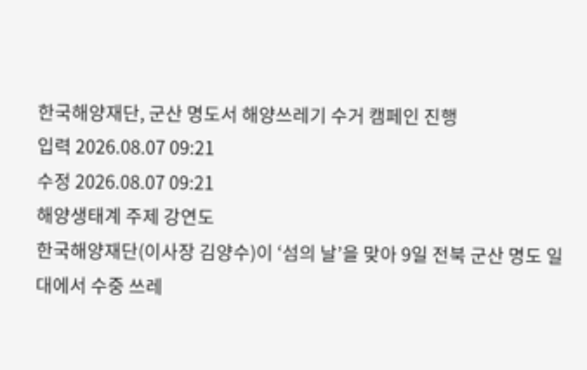한국해양재단, 군산 명도서 해양쓰레기 수거 캠페인 진행
입력 2026.08.07 09:21
수정 2026.08.07 09:21
해양생태계 주제 강연도
한국해양재단(이사장 김양수)이 ‘섬의 날’을 맞아 9일 전북 군산 명도 일대에서 수중 쓰레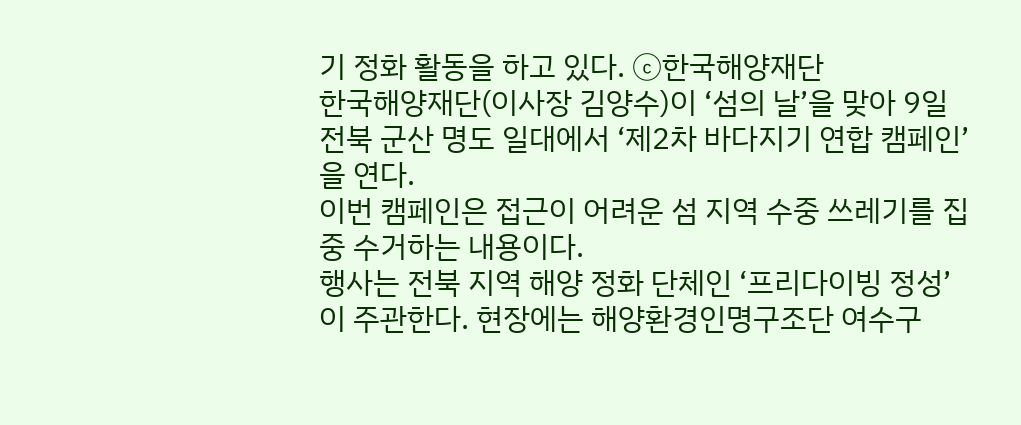기 정화 활동을 하고 있다. ⓒ한국해양재단
한국해양재단(이사장 김양수)이 ‘섬의 날’을 맞아 9일 전북 군산 명도 일대에서 ‘제2차 바다지기 연합 캠페인’을 연다.
이번 캠페인은 접근이 어려운 섬 지역 수중 쓰레기를 집중 수거하는 내용이다.
행사는 전북 지역 해양 정화 단체인 ‘프리다이빙 정성’이 주관한다. 현장에는 해양환경인명구조단 여수구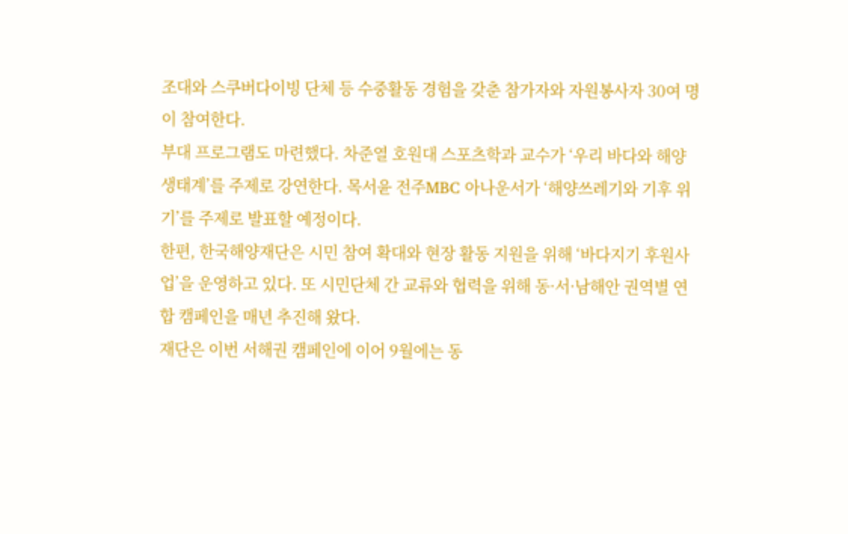조대와 스쿠버다이빙 단체 등 수중활동 경험을 갖춘 참가자와 자원봉사자 30여 명이 참여한다.
부대 프로그램도 마련했다. 차준열 호원대 스포츠학과 교수가 ‘우리 바다와 해양생태계’를 주제로 강연한다. 목서윤 전주MBC 아나운서가 ‘해양쓰레기와 기후 위기’를 주제로 발표할 예정이다.
한편, 한국해양재단은 시민 참여 확대와 현장 활동 지원을 위해 ‘바다지기 후원사업’을 운영하고 있다. 또 시민단체 간 교류와 협력을 위해 동·서·남해안 권역별 연합 캠페인을 매년 추진해 왔다.
재단은 이번 서해권 캠페인에 이어 9월에는 동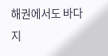해권에서도 바다지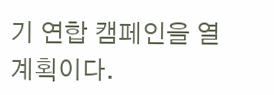기 연합 캠페인을 열 계획이다.